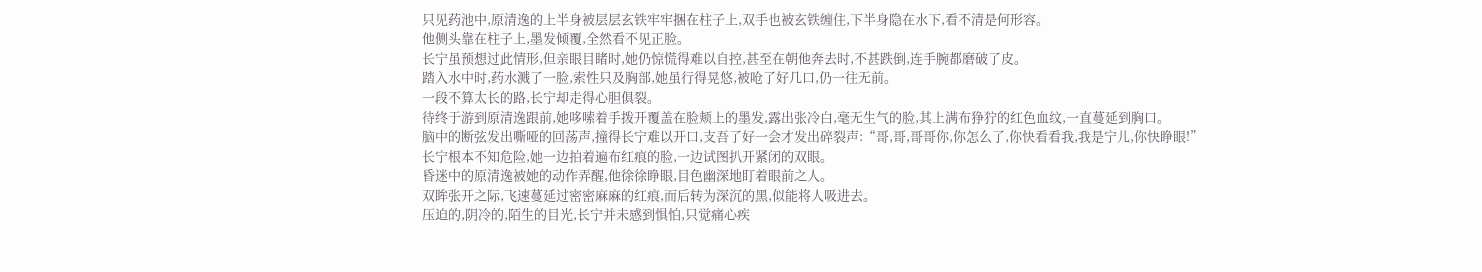只见药池中,原清逸的上半身被层层玄铁牢牢捆在柱子上,双手也被玄铁缠住,下半身隐在水下,看不清是何形容。
他侧头靠在柱子上,墨发倾覆,全然看不见正脸。
长宁虽预想过此情形,但亲眼目睹时,她仍惊慌得难以自控,甚至在朝他奔去时,不甚跌倒,连手腕都磨破了皮。
踏入水中时,药水溅了一脸,索性只及胸部,她虽行得晃悠,被呛了好几口,仍一往无前。
一段不算太长的路,长宁却走得心胆俱裂。
待终于游到原清逸跟前,她哆嗦着手拨开覆盖在脸颊上的墨发,露出张冷白,毫无生气的脸,其上满布狰狞的红色血纹,一直蔓延到胸口。
脑中的断弦发出嘶哑的回荡声,撞得长宁难以开口,支吾了好一会才发出碎裂声:“哥,哥,哥哥你,你怎么了,你快看看我,我是宁儿,你快睁眼!”
长宁根本不知危险,她一边拍着遍布红痕的脸,一边试图扒开紧闭的双眼。
昏迷中的原清逸被她的动作弄醒,他徐徐睁眼,目色幽深地盯着眼前之人。
双眸张开之际,飞速蔓延过密密麻麻的红痕,而后转为深沉的黑,似能将人吸进去。
压迫的,阴冷的,陌生的目光,长宁并未感到惧怕,只觉痛心疾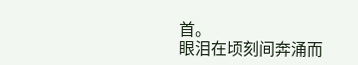首。
眼泪在顷刻间奔涌而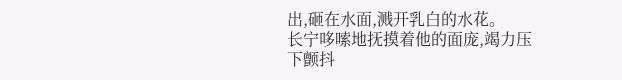出,砸在水面,溅开乳白的水花。
长宁哆嗦地抚摸着他的面庞,竭力压下颤抖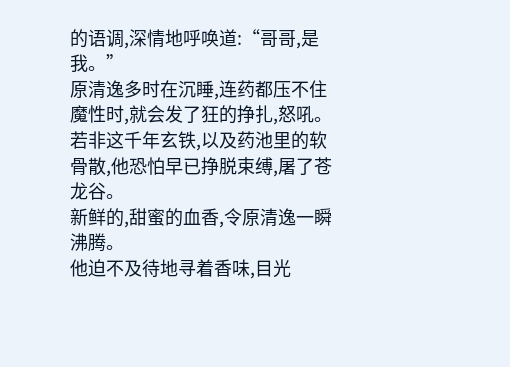的语调,深情地呼唤道:“哥哥,是我。”
原清逸多时在沉睡,连药都压不住魔性时,就会发了狂的挣扎,怒吼。若非这千年玄铁,以及药池里的软骨散,他恐怕早已挣脱束缚,屠了苍龙谷。
新鲜的,甜蜜的血香,令原清逸一瞬沸腾。
他迫不及待地寻着香味,目光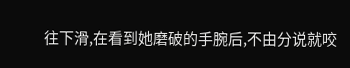往下滑,在看到她磨破的手腕后,不由分说就咬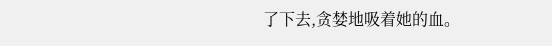了下去,贪婪地吸着她的血。